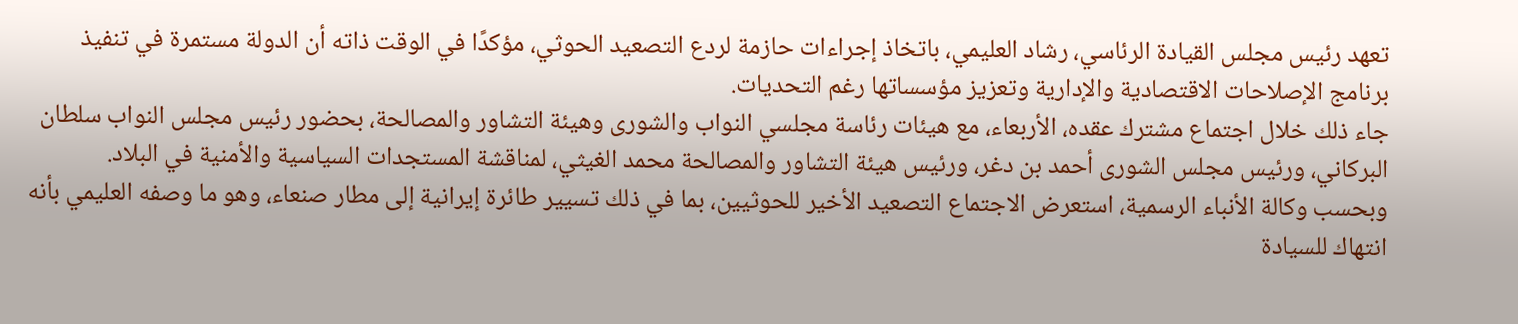تعهد رئيس مجلس القيادة الرئاسي، رشاد العليمي، باتخاذ إجراءات حازمة لردع التصعيد الحوثي، مؤكدًا في الوقت ذاته أن الدولة مستمرة في تنفيذ برنامج الإصلاحات الاقتصادية والإدارية وتعزيز مؤسساتها رغم التحديات.
جاء ذلك خلال اجتماع مشترك عقده، الأربعاء، مع هيئات رئاسة مجلسي النواب والشورى وهيئة التشاور والمصالحة، بحضور رئيس مجلس النواب سلطان البركاني، ورئيس مجلس الشورى أحمد بن دغر، ورئيس هيئة التشاور والمصالحة محمد الغيثي، لمناقشة المستجدات السياسية والأمنية في البلاد.
وبحسب وكالة الأنباء الرسمية، استعرض الاجتماع التصعيد الأخير للحوثيين، بما في ذلك تسيير طائرة إيرانية إلى مطار صنعاء، وهو ما وصفه العليمي بأنه انتهاك للسيادة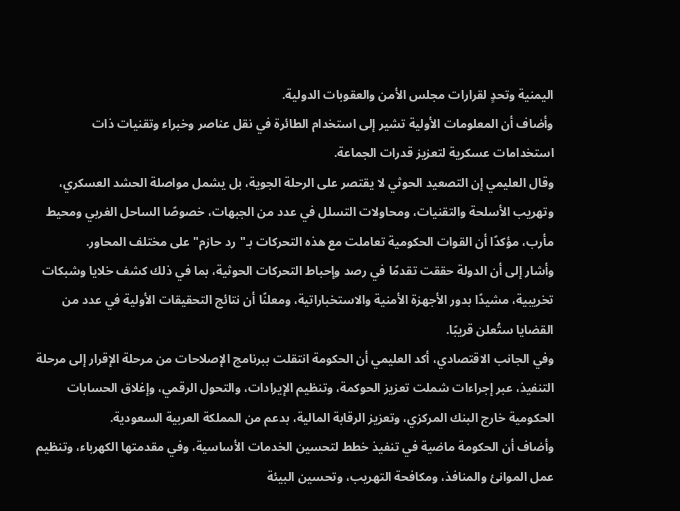اليمنية وتحدٍ لقرارات مجلس الأمن والعقوبات الدولية.
وأضاف أن المعلومات الأولية تشير إلى استخدام الطائرة في نقل عناصر وخبراء وتقنيات ذات استخدامات عسكرية لتعزيز قدرات الجماعة.
وقال العليمي إن التصعيد الحوثي لا يقتصر على الرحلة الجوية، بل يشمل مواصلة الحشد العسكري، وتهريب الأسلحة والتقنيات، ومحاولات التسلل في عدد من الجبهات، خصوصًا الساحل الغربي ومحيط مأرب، مؤكدًا أن القوات الحكومية تعاملت مع هذه التحركات بـ"رد حازم" على مختلف المحاور.
وأشار إلى أن الدولة حققت تقدمًا في رصد وإحباط التحركات الحوثية، بما في ذلك كشف خلايا وشبكات تخريبية، مشيدًا بدور الأجهزة الأمنية والاستخباراتية، ومعلنًا أن نتائج التحقيقات الأولية في عدد من القضايا ستُعلن قريبًا.
وفي الجانب الاقتصادي، أكد العليمي أن الحكومة انتقلت ببرنامج الإصلاحات من مرحلة الإقرار إلى مرحلة التنفيذ، عبر إجراءات شملت تعزيز الحوكمة، وتنظيم الإيرادات، والتحول الرقمي، وإغلاق الحسابات الحكومية خارج البنك المركزي، وتعزيز الرقابة المالية، بدعم من المملكة العربية السعودية.
وأضاف أن الحكومة ماضية في تنفيذ خطط لتحسين الخدمات الأساسية، وفي مقدمتها الكهرباء، وتنظيم عمل الموانئ والمنافذ، ومكافحة التهريب، وتحسين البيئة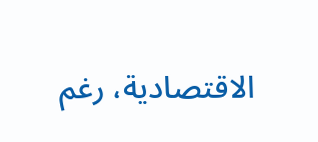الاقتصادية، رغم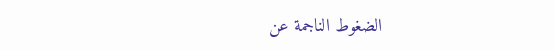الضغوط الناجمة عن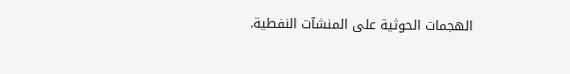الهجمات الحوثية على المنشآت النفطية.